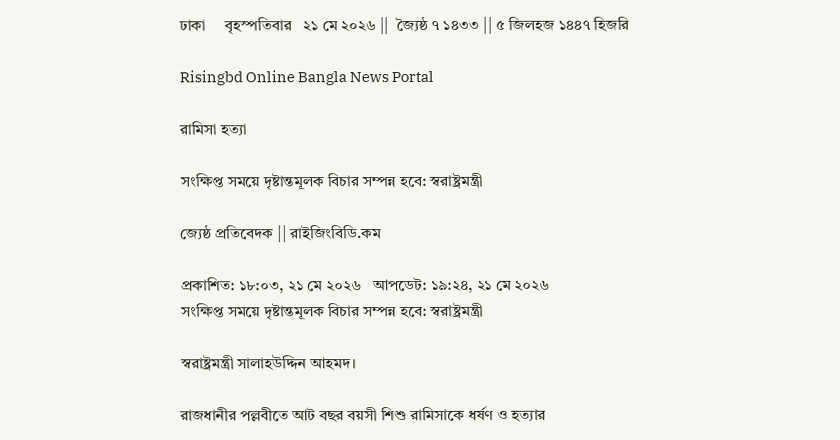ঢাকা     বৃহস্পতিবার   ২১ মে ২০২৬ ||  জ্যৈষ্ঠ ৭ ১৪৩৩ || ৫ জিলহজ ১৪৪৭ হিজরি

Risingbd Online Bangla News Portal

রামিসা হত্যা

সংক্ষিপ্ত সময়ে দৃষ্টান্তমূলক বিচার সম্পন্ন হবে: স্বরাষ্ট্রমন্ত্রী

জ্যেষ্ঠ প্রতিবেদক || রাইজিংবিডি.কম

প্রকাশিত: ১৮:০৩, ২১ মে ২০২৬   আপডেট: ১৯:২৪, ২১ মে ২০২৬
সংক্ষিপ্ত সময়ে দৃষ্টান্তমূলক বিচার সম্পন্ন হবে: স্বরাষ্ট্রমন্ত্রী

স্বরাষ্ট্রমন্ত্রী সালাহউদ্দিন আহমদ।

রাজধানীর পল্লবীতে আট বছর বয়সী শিশু রামিসাকে ধর্ষণ ও হত্যার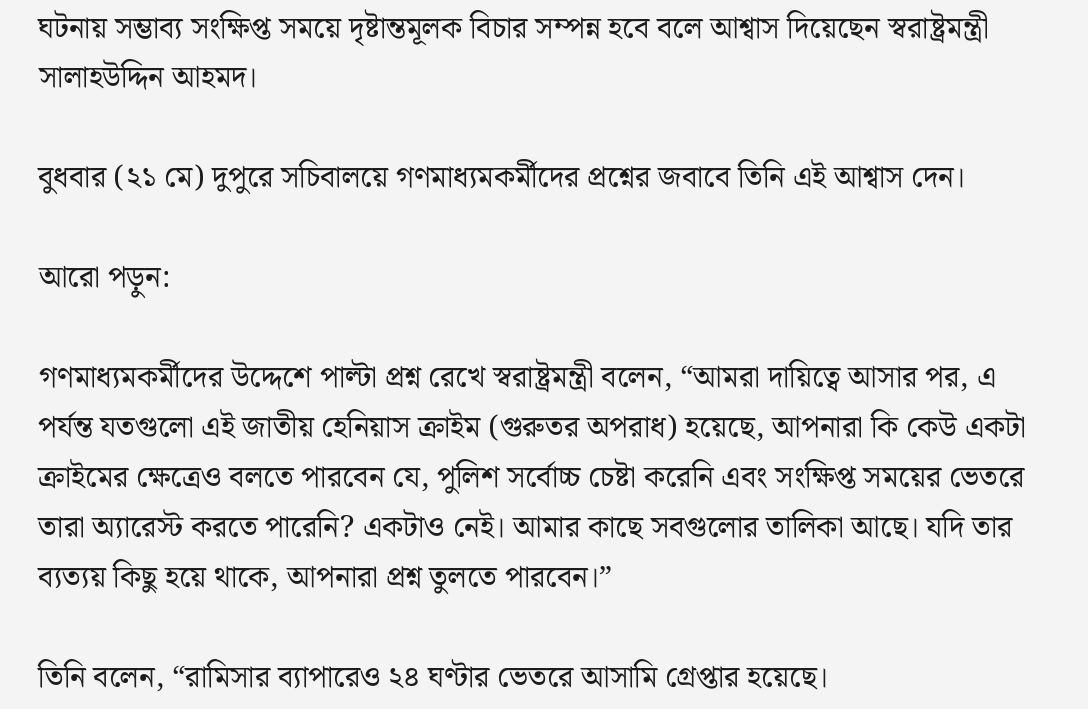ঘটনায় সম্ভাব্য সংক্ষিপ্ত সময়ে দৃষ্টান্তমূলক বিচার সম্পন্ন হবে বলে আশ্বাস দিয়েছেন স্বরাষ্ট্রমন্ত্রী সালাহউদ্দিন আহমদ।

বুধবার (২১ মে) দুপুরে সচিবালয়ে গণমাধ্যমকর্মীদের প্রশ্নের জবাবে তিনি এই আশ্বাস দেন।

আরো পড়ুন:

গণমাধ্যমকর্মীদের উদ্দেশে পাল্টা প্রশ্ন রেখে স্বরাষ্ট্রমন্ত্রী বলেন, “আমরা দায়িত্বে আসার পর, এ পর্যন্ত যতগুলো এই জাতীয় হেনিয়াস ক্রাইম (গুরুতর অপরাধ) হয়েছে, আপনারা কি কেউ একটা ক্রাইমের ক্ষেত্রেও বলতে পারবেন যে, পুলিশ সর্বোচ্চ চেষ্টা করেনি এবং সংক্ষিপ্ত সময়ের ভেতরে তারা অ্যারেস্ট করতে পারেনি? একটাও নেই। আমার কাছে সবগুলোর তালিকা আছে। যদি তার ব্যত্যয় কিছু হয়ে থাকে, আপনারা প্রশ্ন তুলতে পারবেন।”

তিনি বলেন, “রামিসার ব্যাপারেও ২৪ ঘণ্টার ভেতরে আসামি গ্রেপ্তার হয়েছে।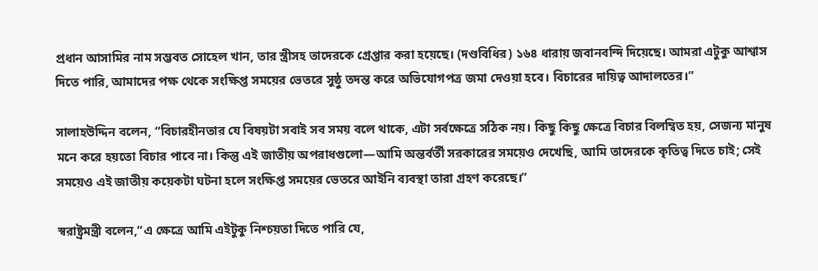প্রধান আসামির নাম সম্ভবত সোহেল খান, তার স্ত্রীসহ তাদেরকে গ্রেপ্তার করা হয়েছে। (দণ্ডবিধির) ১৬৪ ধারায় জবানবন্দি দিয়েছে। আমরা এটুকু আশ্বাস দিতে পারি, আমাদের পক্ষ থেকে সংক্ষিপ্ত সময়ের ভেতরে সুষ্ঠু তদন্ত করে অভিযোগপত্র জমা দেওয়া হবে। বিচারের দায়িত্ব আদালতের।”

সালাহউদ্দিন বলেন, “বিচারহীনতার যে বিষয়টা সবাই সব সময় বলে থাকে, এটা সর্বক্ষেত্রে সঠিক নয়। কিছু কিছু ক্ষেত্রে বিচার বিলম্বিত হয়, সেজন্য মানুষ মনে করে হয়তো বিচার পাবে না। কিন্তু এই জাতীয় অপরাধগুলো—আমি অন্তর্বর্তী সরকারের সময়েও দেখেছি, আমি তাদেরকে কৃতিত্ব দিতে চাই; সেই সময়েও এই জাতীয় কয়েকটা ঘটনা হলে সংক্ষিপ্ত সময়ের ভেতরে আইনি ব্যবস্থা তারা গ্রহণ করেছে।”

স্বরাষ্ট্রমন্ত্রী বলেন,“এ ক্ষেত্রে আমি এইটুকু নিশ্চয়তা দিতে পারি যে,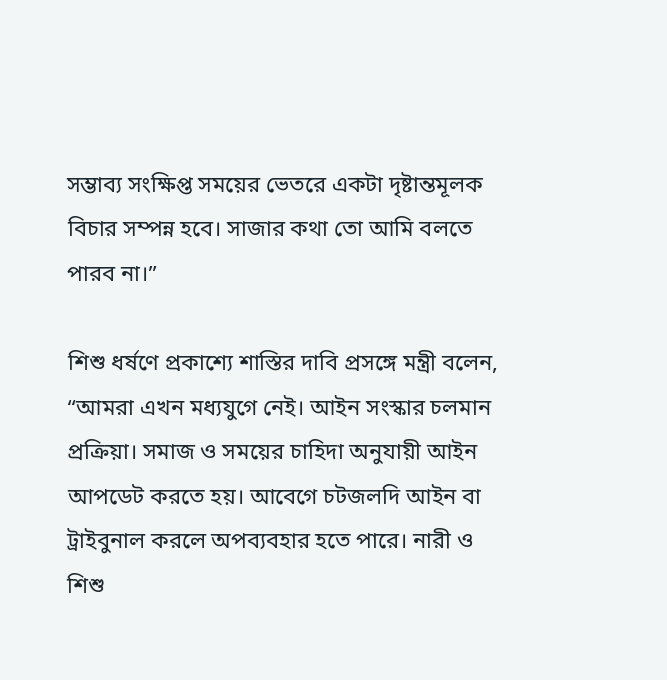সম্ভাব্য সংক্ষিপ্ত সময়ের ভেতরে একটা দৃষ্টান্তমূলক বিচার সম্পন্ন হবে। সাজার কথা তো আমি বলতে পারব না।”

শিশু ধর্ষণে প্রকাশ্যে শাস্তির দাবি প্রসঙ্গে মন্ত্রী বলেন, “আমরা এখন মধ্যযুগে নেই। আইন সংস্কার চলমান প্রক্রিয়া। সমাজ ও সময়ের চাহিদা অনুযায়ী আইন আপডেট করতে হয়। আবেগে চটজলদি আইন বা ট্রাইবুনাল করলে অপব্যবহার হতে পারে। নারী ও শিশু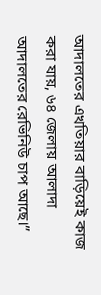আদালতের এখতিয়ার বাড়িয়েই কাজ করা যায়, ৬৪ জেলায় আলাদা আদালতের রেভিনিউ চাপ আছে।”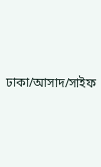ঢাকা/আসাদ/সাইফ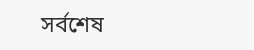সর্বশেষ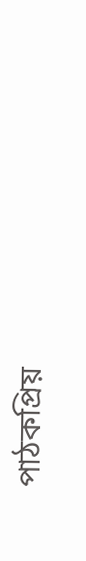পাঠকপ্রিয়